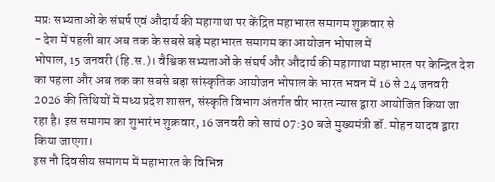मप्रः सभ्यताओं के संघर्ष एवं औदार्य की महागाथा पर केंद्रित महाभारत समागम शुक्रवार से
- देश में पहली बार अब तक के सबसे बड़े महाभारत समागम का आयोजन भोपाल में
भोपाल, 15 जनवरी (हि.स.)। वैश्विक सभ्यताओं के संघर्ष और औदार्य की महागाथा महाभारत पर केन्द्रित देश का पहला और अब तक का सबसे बड़ा सांस्कृतिक आयोजन भोपाल के भारत भवन में 16 से 24 जनवरी 2026 की तिथियों में मध्य प्रदेश शासन, संस्कृति विभाग अंतर्गत वीर भारत न्यास द्वारा आयोजित किया जा रहा है। इस समागम का शुभारंभ शुक्रवार, 16 जनवरी को सायं 07:30 बजे मुख्यमंत्री डॉ. मोहन यादव द्वारा किया जाएगा।
इस नौ दिवसीय समागम में महाभारत के विभिन्न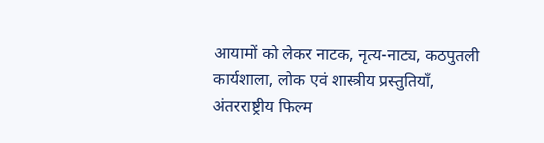आयामों को लेकर नाटक, नृत्य-नाट्य, कठपुतली कार्यशाला, लोक एवं शास्त्रीय प्रस्तुतियाँ, अंतरराष्ट्रीय फिल्म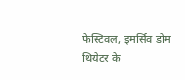फेस्टिवल, इमर्सिव डोम थियेटर के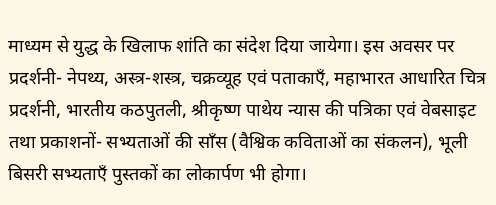माध्यम से युद्ध के खिलाफ शांति का संदेश दिया जायेगा। इस अवसर पर प्रदर्शनी- नेपथ्य, अस्त्र-शस्त्र, चक्रव्यूह एवं पताकाएँ, महाभारत आधारित चित्र प्रदर्शनी, भारतीय कठपुतली, श्रीकृष्ण पाथेय न्यास की पत्रिका एवं वेबसाइट तथा प्रकाशनों- सभ्यताओं की सॉंस (वैश्विक कविताओं का संकलन), भूली बिसरी सभ्यताएँ पुस्तकों का लोकार्पण भी होगा।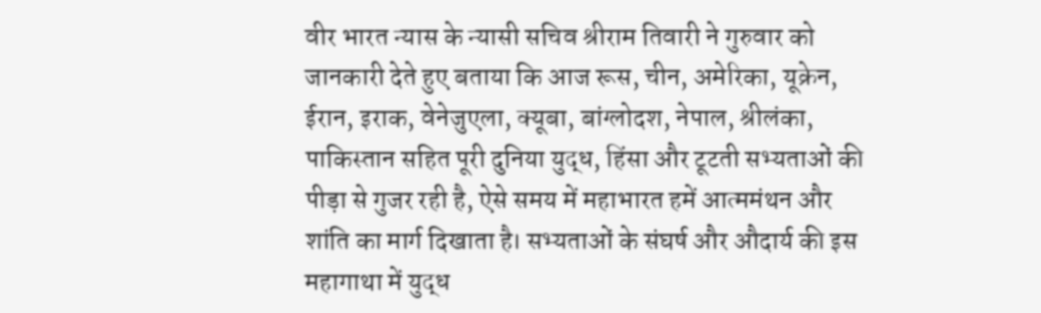वीर भारत न्यास के न्यासी सचिव श्रीराम तिवारी ने गुरुवार को जानकारी देते हुए बताया कि आज रूस, चीन, अमेरिका, यूक्रेन, ईरान, इराक, वेनेजुएला, क्यूबा, बांग्लोदश, नेपाल, श्रीलंका, पाकिस्तान सहित पूरी दुनिया युद्ध, हिंसा और टूटती सभ्यताओं की पीड़ा से गुजर रही है, ऐसे समय में महाभारत हमें आत्ममंथन और शांति का मार्ग दिखाता है। सभ्यताओं के संघर्ष और औदार्य की इस महागाथा में युद्ध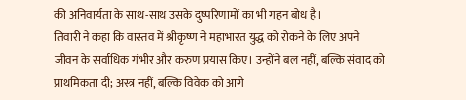की अनिवार्यता के साथ-साथ उसके दुष्परिणामों का भी गहन बोध है।
तिवारी ने कहा कि वास्तव में श्रीकृष्ण ने महाभारत युद्ध को रोकने के लिए अपने जीवन के सर्वाधिक गंभीर और करुण प्रयास किए। उन्होंने बल नहीं, बल्कि संवाद को प्राथमिकता दी; अस्त्र नहीं, बल्कि विवेक को आगे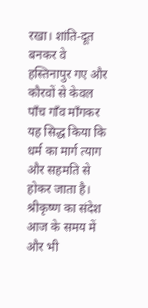रखा। शांति-दूत बनकर वे हस्तिनापुर गए और कौरवों से केवल पाँच गाँव माँगकर यह सिद्ध किया कि धर्म का मार्ग त्याग और सहमति से होकर जाता है। श्रीकृष्ण का संदेश आज के समय में और भी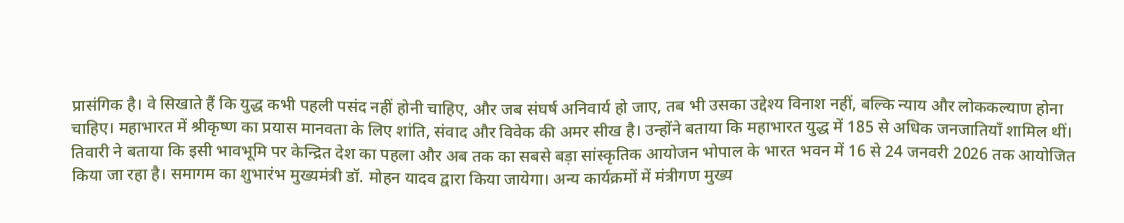प्रासंगिक है। वे सिखाते हैं कि युद्ध कभी पहली पसंद नहीं होनी चाहिए, और जब संघर्ष अनिवार्य हो जाए, तब भी उसका उद्देश्य विनाश नहीं, बल्कि न्याय और लोककल्याण होना चाहिए। महाभारत में श्रीकृष्ण का प्रयास मानवता के लिए शांति, संवाद और विवेक की अमर सीख है। उन्होंने बताया कि महाभारत युद्ध में 185 से अधिक जनजातियाँ शामिल थीं।
तिवारी ने बताया कि इसी भावभूमि पर केन्द्रित देश का पहला और अब तक का सबसे बड़ा सांस्कृतिक आयोजन भोपाल के भारत भवन में 16 से 24 जनवरी 2026 तक आयोजित किया जा रहा है। समागम का शुभारंभ मुख्यमंत्री डॉ. मोहन यादव द्वारा किया जायेगा। अन्य कार्यक्रमों में मंत्रीगण मुख्य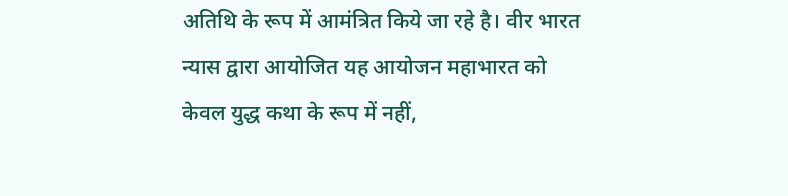अतिथि के रूप में आमंत्रित किये जा रहे है। वीर भारत न्यास द्वारा आयोजित यह आयोजन महाभारत को केवल युद्ध कथा के रूप में नहीं,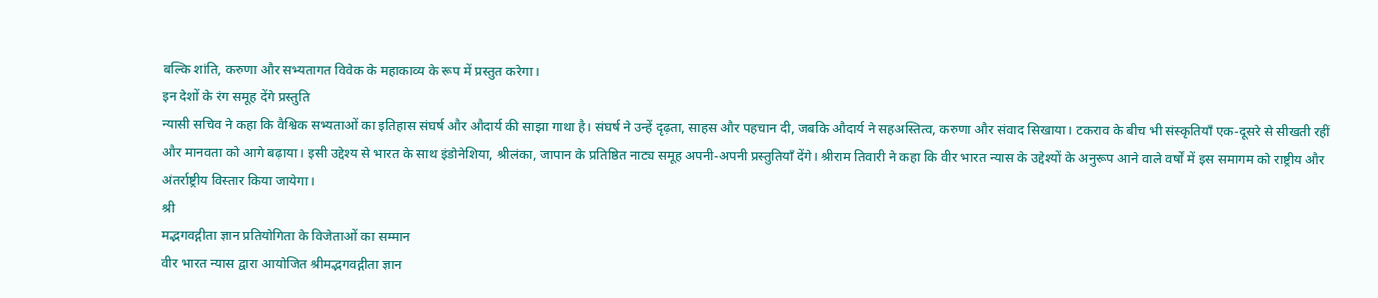बल्कि शांति, करुणा और सभ्यतागत विवेक के महाकाव्य के रूप में प्रस्तुत करेगा।
इन देशों के रंग समूह देंगे प्रस्तुति
न्यासी सचिव ने कहा कि वैश्विक सभ्यताओं का इतिहास संघर्ष और औदार्य की साझा गाथा है। संघर्ष ने उन्हें दृढ़ता, साहस और पहचान दी, जबकि औदार्य ने सहअस्तित्व, करुणा और संवाद सिखाया। टकराव के बीच भी संस्कृतियाँ एक-दूसरे से सीखती रहीं और मानवता को आगे बढ़ाया। इसी उद्देश्य से भारत के साथ इंडोनेशिया, श्रीलंका, जापान के प्रतिष्ठित नाट्य समूह अपनी-अपनी प्रस्तुतियाँ देंगे। श्रीराम तिवारी ने कहा कि वीर भारत न्यास के उद्देश्यों के अनुरूप आने वाले वर्षों में इस समागम को राष्ट्रीय और अंतर्राष्ट्रीय विस्तार किया जायेगा।
श्री
मद्भगवद्गीता ज्ञान प्रतियोगिता के विजेताओं का सम्मान
वीर भारत न्यास द्वारा आयोजित श्रीमद्भगवद्गीता ज्ञान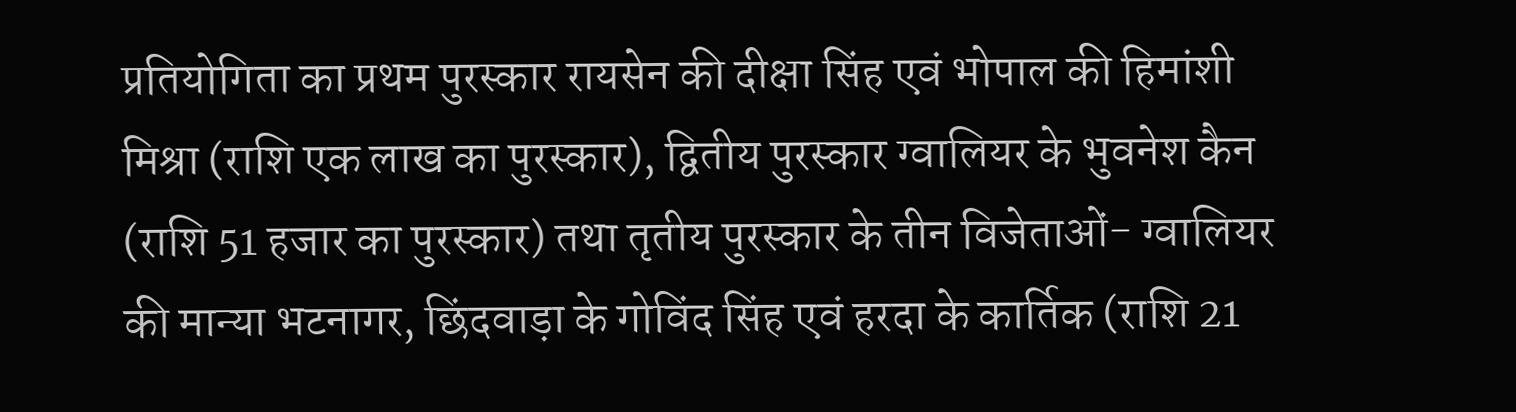प्रतियोगिता का प्रथम पुरस्कार रायसेन की दीक्षा सिंह एवं भोपाल की हिमांशी मिश्रा (राशि एक लाख का पुरस्कार), द्वितीय पुरस्कार ग्वालियर के भुवनेश कैन (राशि 51 हजार का पुरस्कार) तथा तृतीय पुरस्कार के तीन विजेताओं- ग्वालियर की मान्या भटनागर, छिंदवाड़ा के गोविंद सिंह एवं हरदा के कार्तिक (राशि 21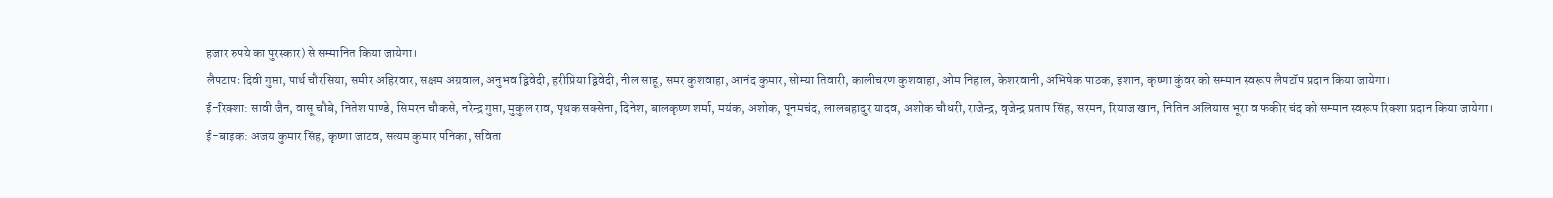हजार रुपये का पुरस्कार) से सम्मानित किया जायेगा।
लैपटापः दिवी गुप्ता, पार्थ चौरसिया, समीर अहिरवार, सक्षम अग्रवाल, अनुभव द्विवेदी, हरीप्रिया द्विवेदी, नील साहू, समर कुशवाहा, आनंद कुमार, सोम्या तिवारी, कालीचरण कुशवाहा, ओम निहाल, केशरवानी, अभिषेक पाठक, इशान, कृष्णा कुंवर को सम्मान स्वरूप लैपटॉप प्रदान किया जायेगा।
ई-रिक्शा: सावी जैन, वासू चौबे, नितेश पाण्डे, सिमरन चौकसे, नरेन्द्र गुप्ता, मुकुल राव, पृथक सक्सेना, दिनेश, बालकृष्ण शर्मा, मयंक, अशोक, पूनमचंद, लालबहादुर यादव, अशोक चौधरी, राजेन्द्र, वृजेन्द्र प्रताप सिंह, सरमन, रियाज खान, नितिन अलियास भूरा व फकीर चंद को सम्मान स्वरूप रिक्शा प्रदान किया जायेगा।
ई-बाइक: अजय कुमार सिंह, कृष्णा जाटव, सत्यम कुमार पनिका, सविता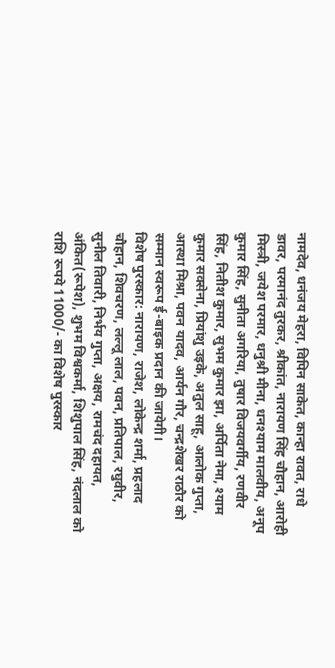नामदेव, धनंजय मेहरा, विपिन साकेत, कान्हा रावत, राधे डावर, परमानंद तुरकर, श्रीकांत, नारायण सिंह चौहान, आरोही मिस्त्री, जयेश परमार, धनुश्री मीना, धनश्याम मालवीय, अनूप कुमार सिंह, सुनीता अगरिया, तुषार विजयवर्गीय, रणवीर सिंह, नितीश कुमार, सुभम कुमार झा, अर्पिता नेमा, श्याम कुमार सक्सेना, प्रियांशु उइके, अतुल साहू, आलोक गुप्ता, आस्था मिश्रा, पवन यादव, आर्यन गौर, चन्द्रशेखर राठौर को सम्मान स्वरूप ई-बाइक प्रदान की जायेगी।
विशेष पुरस्कार: नारायण, राजेश, लोकेन्द्र शर्मा, प्रहलाद चौहान, शिवचरण, लल्लू लाल, पवन, प्रतिपाल, रघुवीर, सुनील तिवारी, निर्भय गुप्ता, अक्षय, रामचंद दहायत, अंकित(रूपेश), शुभम विश्वकर्मा, शिशुपाल सिंह, नंदलाल को राशि रूपये 11000/- का विशेष पुरस्कार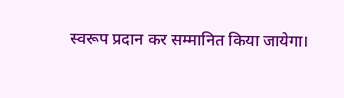स्वरूप प्रदान कर सम्मानित किया जायेगा।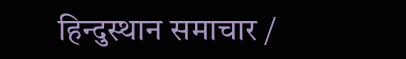हिन्दुस्थान समाचार /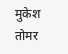मुकेश तोमर